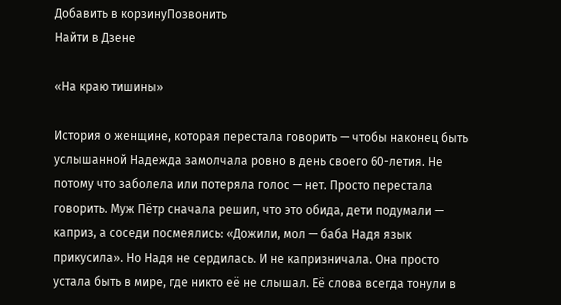Добавить в корзинуПозвонить
Найти в Дзене

«На краю тишины»

История о женщине, которая перестала говорить — чтобы наконец быть услышанной Надежда замолчала ровно в день своего 60-летия. Не потому что заболела или потеряла голос — нет. Просто перестала говорить. Муж Пётр сначала решил, что это обида, дети подумали — каприз, а соседи посмеялись: «Дожили, мол — баба Надя язык прикусила». Но Надя не сердилась. И не капризничала. Она просто устала быть в мире, где никто её не слышал. Её слова всегда тонули в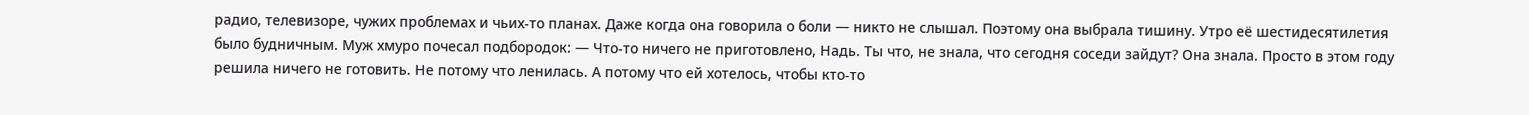радио, телевизоре, чужих проблемах и чьих-то планах. Даже когда она говорила о боли — никто не слышал. Поэтому она выбрала тишину. Утро её шестидесятилетия было будничным. Муж хмуро почесал подбородок: — Что-то ничего не приготовлено, Надь. Ты что, не знала, что сегодня соседи зайдут? Она знала. Просто в этом году решила ничего не готовить. Не потому что ленилась. А потому что ей хотелось, чтобы кто-то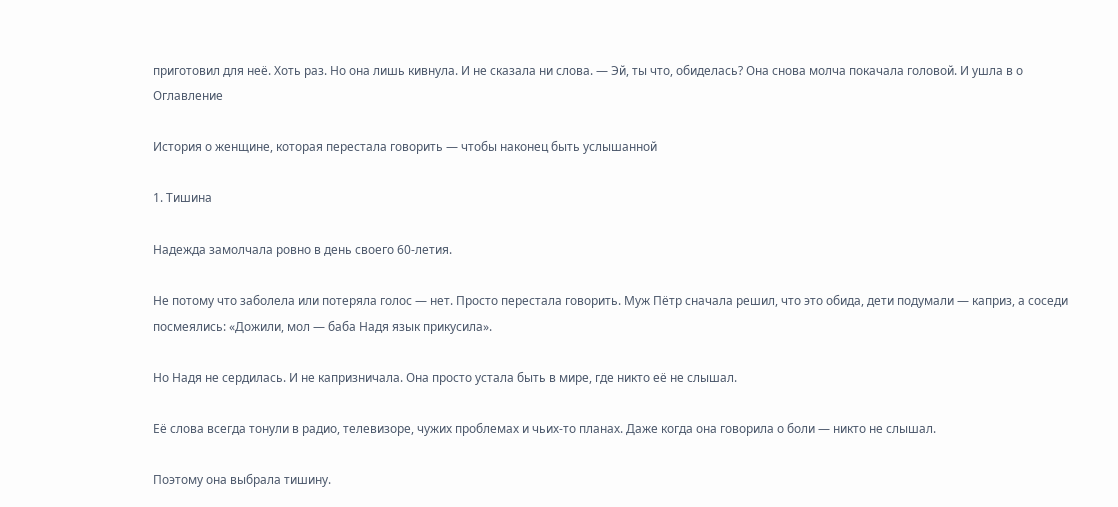приготовил для неё. Хоть раз. Но она лишь кивнула. И не сказала ни слова. — Эй, ты что, обиделась? Она снова молча покачала головой. И ушла в о
Оглавление

История о женщине, которая перестала говорить — чтобы наконец быть услышанной

1. Тишина

Надежда замолчала ровно в день своего 60-летия.

Не потому что заболела или потеряла голос — нет. Просто перестала говорить. Муж Пётр сначала решил, что это обида, дети подумали — каприз, а соседи посмеялись: «Дожили, мол — баба Надя язык прикусила».

Но Надя не сердилась. И не капризничала. Она просто устала быть в мире, где никто её не слышал.

Её слова всегда тонули в радио, телевизоре, чужих проблемах и чьих-то планах. Даже когда она говорила о боли — никто не слышал.

Поэтому она выбрала тишину.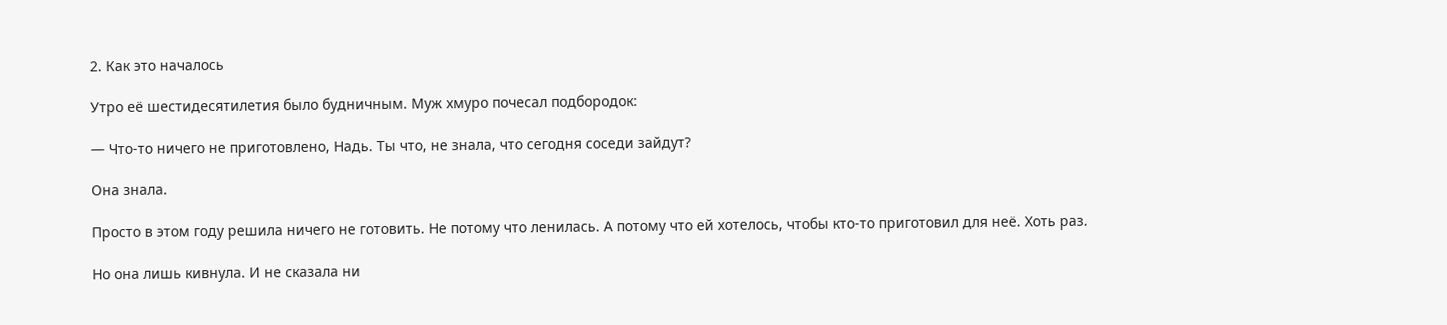2. Как это началось

Утро её шестидесятилетия было будничным. Муж хмуро почесал подбородок:

— Что-то ничего не приготовлено, Надь. Ты что, не знала, что сегодня соседи зайдут?

Она знала.

Просто в этом году решила ничего не готовить. Не потому что ленилась. А потому что ей хотелось, чтобы кто-то приготовил для неё. Хоть раз.

Но она лишь кивнула. И не сказала ни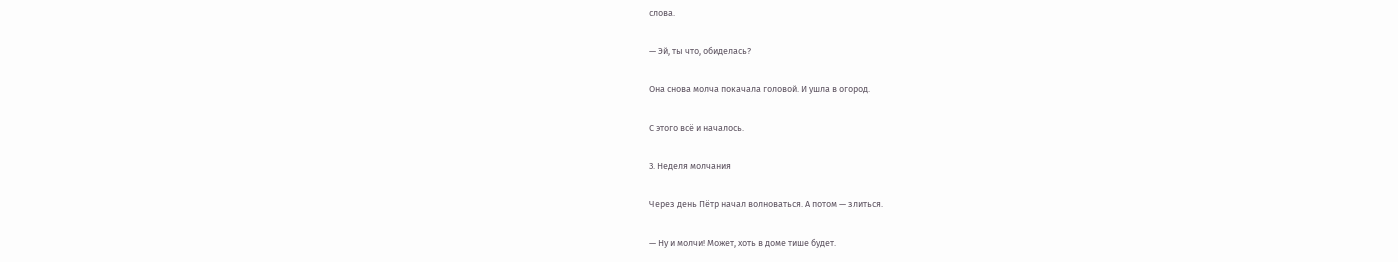слова.

— Эй, ты что, обиделась?

Она снова молча покачала головой. И ушла в огород.

С этого всё и началось.

3. Неделя молчания

Через день Пётр начал волноваться. А потом — злиться.

— Ну и молчи! Может, хоть в доме тише будет.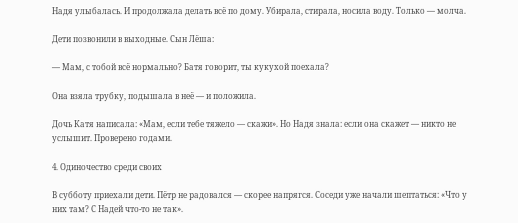Надя улыбалась. И продолжала делать всё по дому. Убирала, стирала, носила воду. Только — молча.

Дети позвонили в выходные. Сын Лёша:

— Мам, с тобой всё нормально? Батя говорит, ты кукухой поехала?

Она взяла трубку, подышала в неё — и положила.

Дочь Катя написала: «Мам, если тебе тяжело — скажи». Но Надя знала: если она скажет — никто не услышит. Проверено годами.

4. Одиночество среди своих

В субботу приехали дети. Пётр не радовался — скорее напрягся. Соседи уже начали шептаться: «Что у них там? С Надей что-то не так».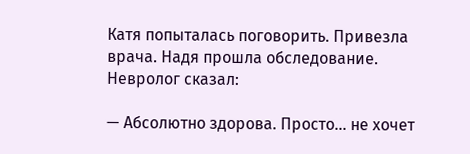Катя попыталась поговорить. Привезла врача. Надя прошла обследование. Невролог сказал:

— Абсолютно здорова. Просто... не хочет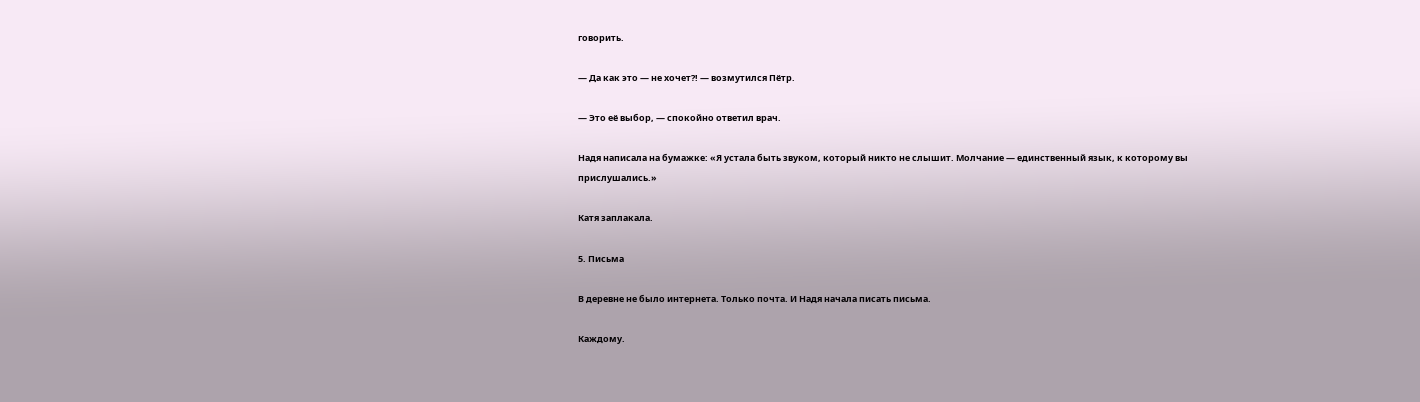говорить.

— Да как это — не хочет?! — возмутился Пётр.

— Это её выбор, — спокойно ответил врач.

Надя написала на бумажке: «Я устала быть звуком, который никто не слышит. Молчание — единственный язык, к которому вы прислушались.»

Катя заплакала.

5. Письма

В деревне не было интернета. Только почта. И Надя начала писать письма.

Каждому.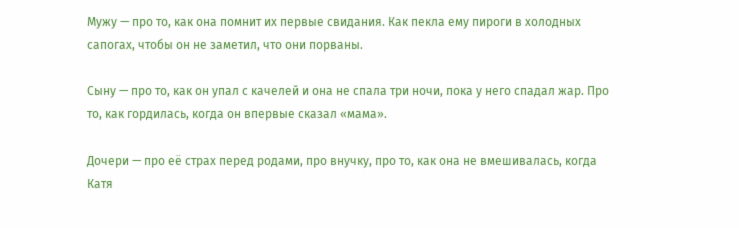Мужу — про то, как она помнит их первые свидания. Как пекла ему пироги в холодных сапогах, чтобы он не заметил, что они порваны.

Сыну — про то, как он упал с качелей и она не спала три ночи, пока у него спадал жар. Про то, как гордилась, когда он впервые сказал «мама».

Дочери — про её страх перед родами, про внучку, про то, как она не вмешивалась, когда Катя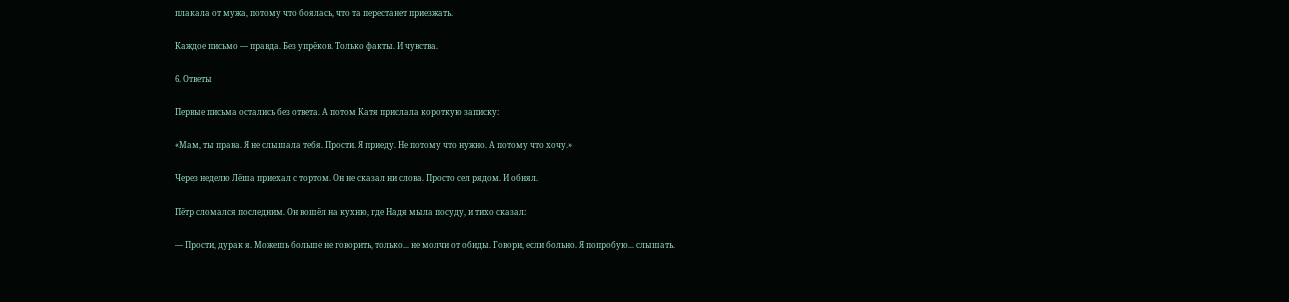плакала от мужа, потому что боялась, что та перестанет приезжать.

Каждое письмо — правда. Без упрёков. Только факты. И чувства.

6. Ответы

Первые письма остались без ответа. А потом Катя прислала короткую записку:

«Мам, ты права. Я не слышала тебя. Прости. Я приеду. Не потому что нужно. А потому что хочу.»

Через неделю Лёша приехал с тортом. Он не сказал ни слова. Просто сел рядом. И обнял.

Пётр сломался последним. Он вошёл на кухню, где Надя мыла посуду, и тихо сказал:

— Прости, дурак я. Можешь больше не говорить, только... не молчи от обиды. Говори, если больно. Я попробую... слышать.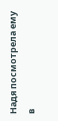Надя посмотрела ему в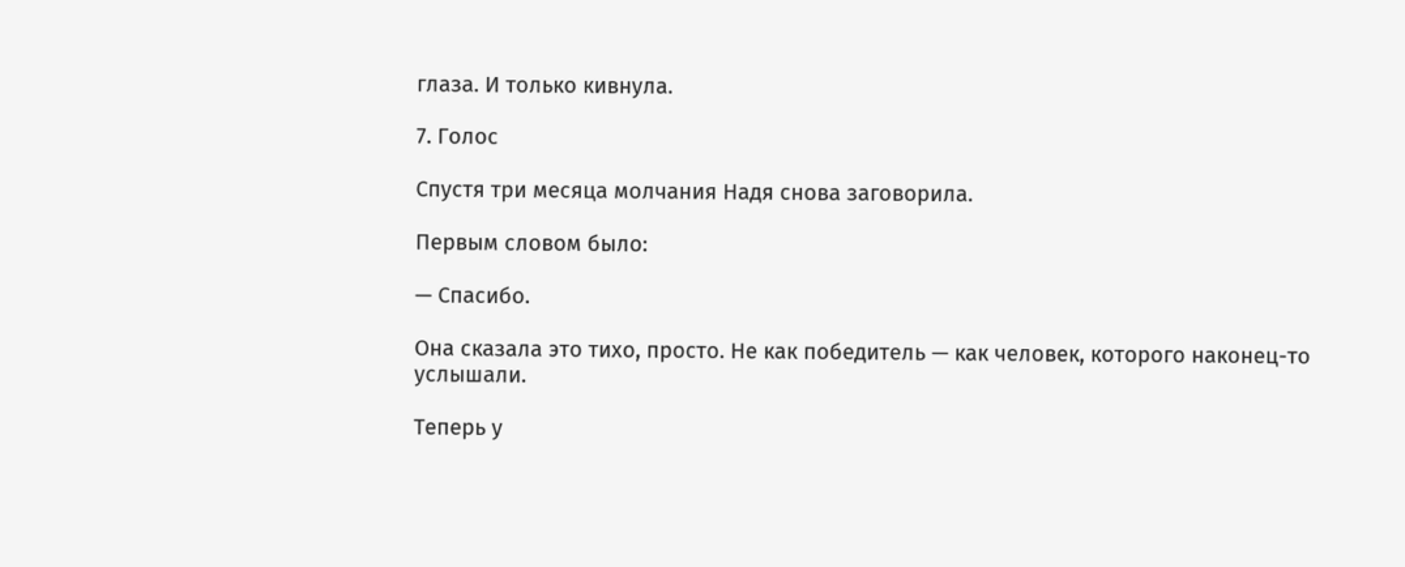глаза. И только кивнула.

7. Голос

Спустя три месяца молчания Надя снова заговорила.

Первым словом было:

— Спасибо.

Она сказала это тихо, просто. Не как победитель — как человек, которого наконец-то услышали.

Теперь у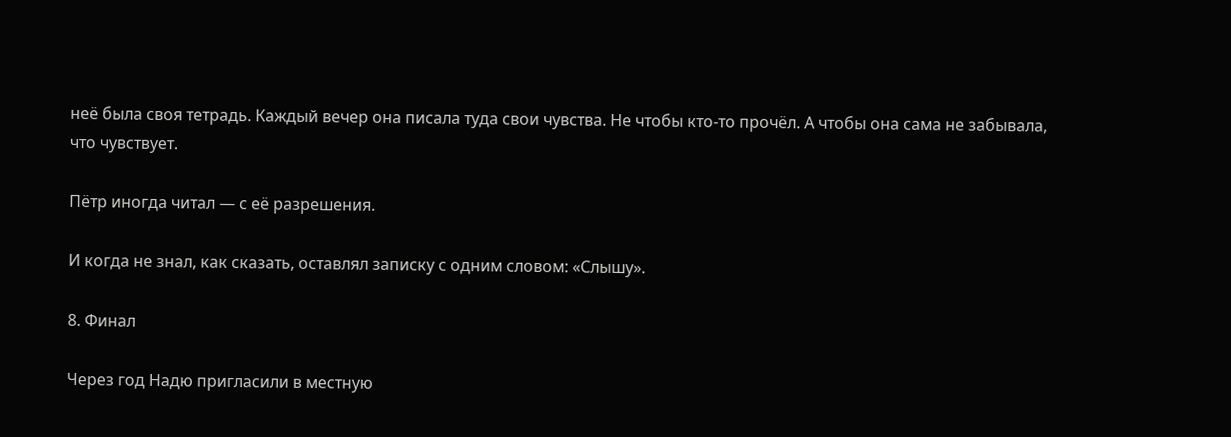неё была своя тетрадь. Каждый вечер она писала туда свои чувства. Не чтобы кто-то прочёл. А чтобы она сама не забывала, что чувствует.

Пётр иногда читал — с её разрешения.

И когда не знал, как сказать, оставлял записку с одним словом: «Слышу».

8. Финал

Через год Надю пригласили в местную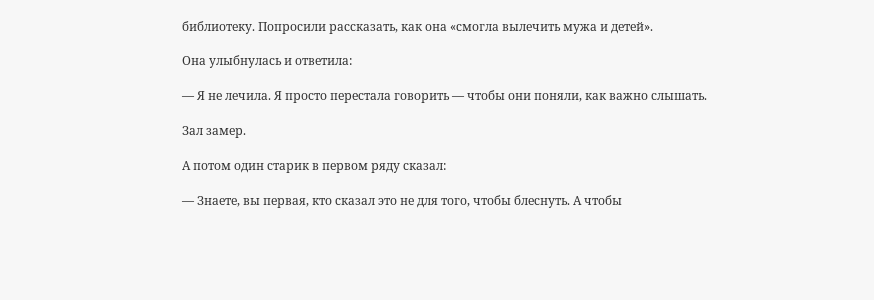библиотеку. Попросили рассказать, как она «смогла вылечить мужа и детей».

Она улыбнулась и ответила:

— Я не лечила. Я просто перестала говорить — чтобы они поняли, как важно слышать.

Зал замер.

А потом один старик в первом ряду сказал:

— Знаете, вы первая, кто сказал это не для того, чтобы блеснуть. А чтобы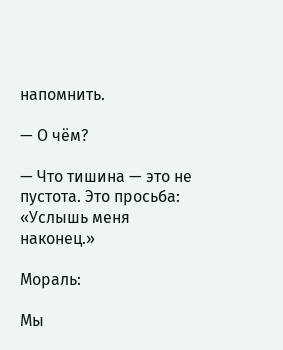напомнить.

— О чём?

— Что тишина — это не пустота. Это просьба: «Услышь меня наконец.»

Мораль:

Мы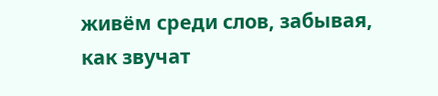живём среди слов, забывая, как звучат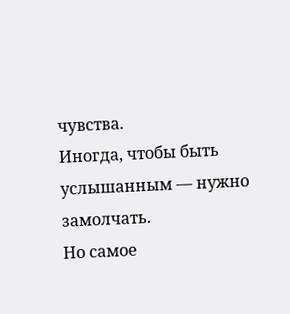чувства.
Иногда, чтобы быть услышанным — нужно замолчать.
Но самое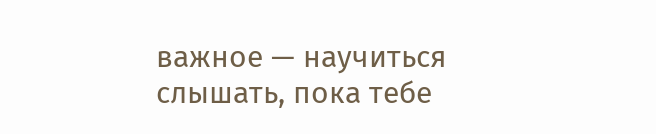важное — научиться слышать, пока тебе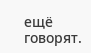ещё говорят.